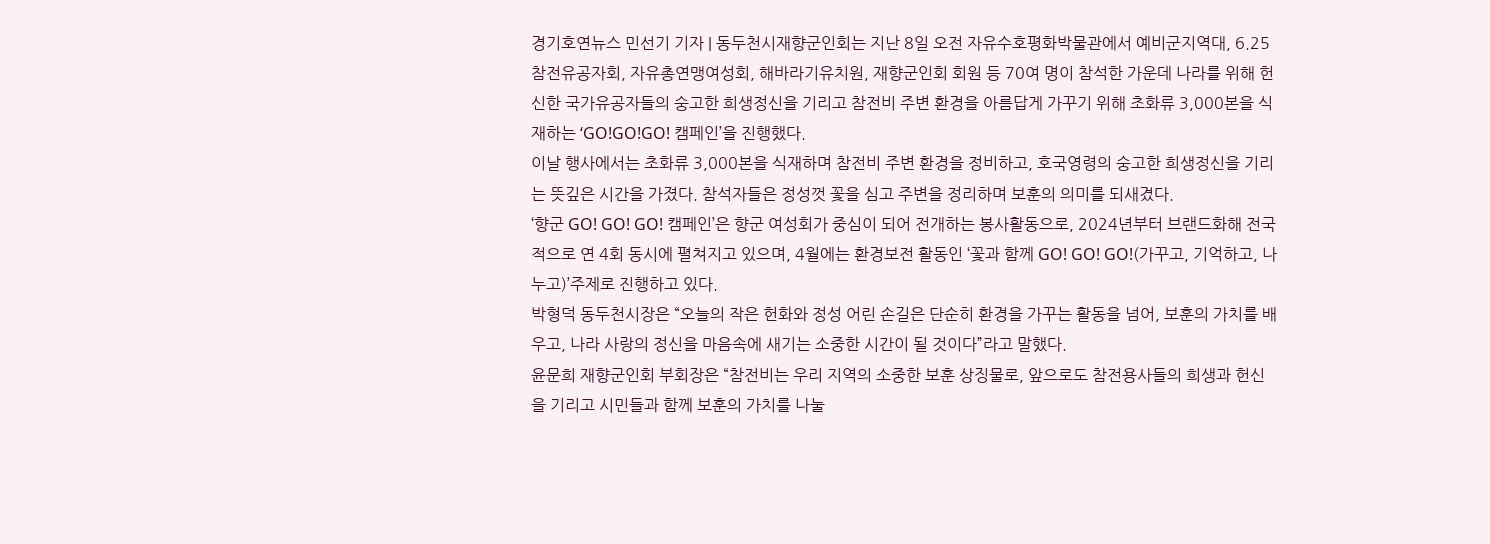경기호연뉴스 민선기 기자 | 동두천시재향군인회는 지난 8일 오전 자유수호평화박물관에서 예비군지역대, 6.25참전유공자회, 자유총연맹여성회, 해바라기유치원, 재향군인회 회원 등 70여 명이 참석한 가운데 나라를 위해 헌신한 국가유공자들의 숭고한 희생정신을 기리고 참전비 주변 환경을 아름답게 가꾸기 위해 초화류 3,000본을 식재하는 ‘GO!GO!GO! 캠페인’을 진행했다.
이날 행사에서는 초화류 3,000본을 식재하며 참전비 주변 환경을 정비하고, 호국영령의 숭고한 희생정신을 기리는 뜻깊은 시간을 가졌다. 참석자들은 정성껏 꽃을 심고 주변을 정리하며 보훈의 의미를 되새겼다.
‘향군 GO! GO! GO! 캠페인’은 향군 여성회가 중심이 되어 전개하는 봉사활동으로, 2024년부터 브랜드화해 전국적으로 연 4회 동시에 펼쳐지고 있으며, 4월에는 환경보전 활동인 ‘꽃과 함께 GO! GO! GO!(가꾸고, 기억하고, 나누고)’주제로 진행하고 있다.
박형덕 동두천시장은 “오늘의 작은 헌화와 정성 어린 손길은 단순히 환경을 가꾸는 활동을 넘어, 보훈의 가치를 배우고, 나라 사랑의 정신을 마음속에 새기는 소중한 시간이 될 것이다”라고 말했다.
윤문희 재향군인회 부회장은 “참전비는 우리 지역의 소중한 보훈 상징물로, 앞으로도 참전용사들의 희생과 헌신을 기리고 시민들과 함께 보훈의 가치를 나눌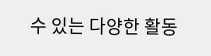수 있는 다양한 활동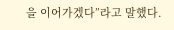을 이어가겠다”라고 말했다.